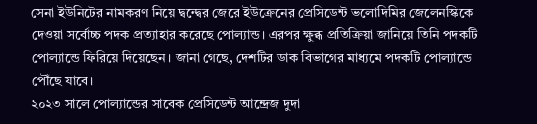সেনা ইউনিটের নামকরণ নিয়ে দ্বন্দ্বের জেরে ইউক্রেনের প্রেসিডেন্ট ভলোদিমির জেলেনস্কিকে দেওয়া সর্বোচ্চ পদক প্রত্যাহার করেছে পোল্যান্ড। এরপর ক্ষুব্ধ প্রতিক্রিয়া জানিয়ে তিনি পদকটি পোল্যান্ডে ফিরিয়ে দিয়েছেন। জানা গেছে, দেশটির ডাক বিভাগের মাধ্যমে পদকটি পোল্যান্ডে পৌঁছে যাবে।
২০২৩ সালে পোল্যান্ডের সাবেক প্রেসিডেন্ট আন্দ্রেজ দুদা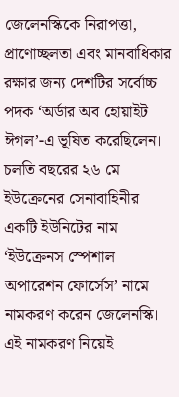জেলেনস্কিকে নিরাপত্তা, প্রাণোচ্ছলতা এবং মানবাধিকার রক্ষার জন্য দেশটির সর্বোচ্চ পদক ‘অর্ডার অব হোয়াইট ঈগল’-এ ভূষিত করেছিলেন।
চলতি বছরের ২৬ মে ইউক্রেনের সেনাবাহিনীর একটি ইউনিটের নাম ‘ইউক্রেনস স্পেশাল অপারেশন ফোর্সেস’ নামে নামকরণ করেন জেলেনস্কি। এই নামকরণ নিয়েই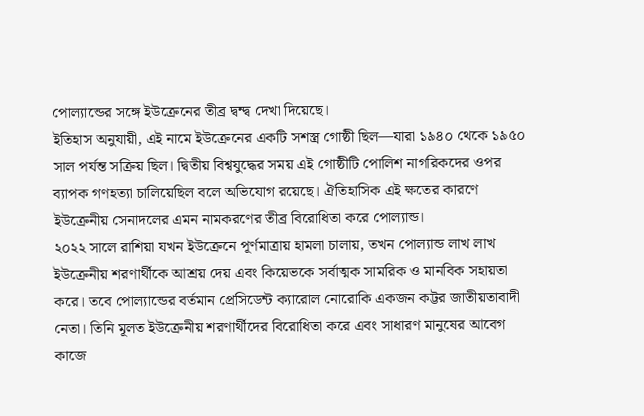পোল্যান্ডের সঙ্গে ইউক্রেনের তীব্র দ্বন্দ্ব দেখা দিয়েছে।
ইতিহাস অনুযায়ী, এই নামে ইউক্রেনের একটি সশস্ত্র গোষ্ঠী ছিল—যারা ১৯৪০ থেকে ১৯৫০ সাল পর্যন্ত সক্রিয় ছিল। দ্বিতীয় বিশ্বযুদ্ধের সময় এই গোষ্ঠীটি পোলিশ নাগরিকদের ওপর ব্যাপক গণহত্যা চালিয়েছিল বলে অভিযোগ রয়েছে। ঐতিহাসিক এই ক্ষতের কারণে ইউক্রেনীয় সেনাদলের এমন নামকরণের তীব্র বিরোধিতা করে পোল্যান্ড।
২০২২ সালে রাশিয়া যখন ইউক্রেনে পূর্ণমাত্রায় হামলা চালায়, তখন পোল্যান্ড লাখ লাখ ইউক্রেনীয় শরণার্থীকে আশ্রয় দেয় এবং কিয়েভকে সর্বাত্মক সামরিক ও মানবিক সহায়তা করে। তবে পোল্যান্ডের বর্তমান প্রেসিডেন্ট ক্যারোল নোরোকি একজন কট্টর জাতীয়তাবাদী নেতা। তিনি মূলত ইউক্রেনীয় শরণার্থীদের বিরোধিতা করে এবং সাধারণ মানুষের আবেগ কাজে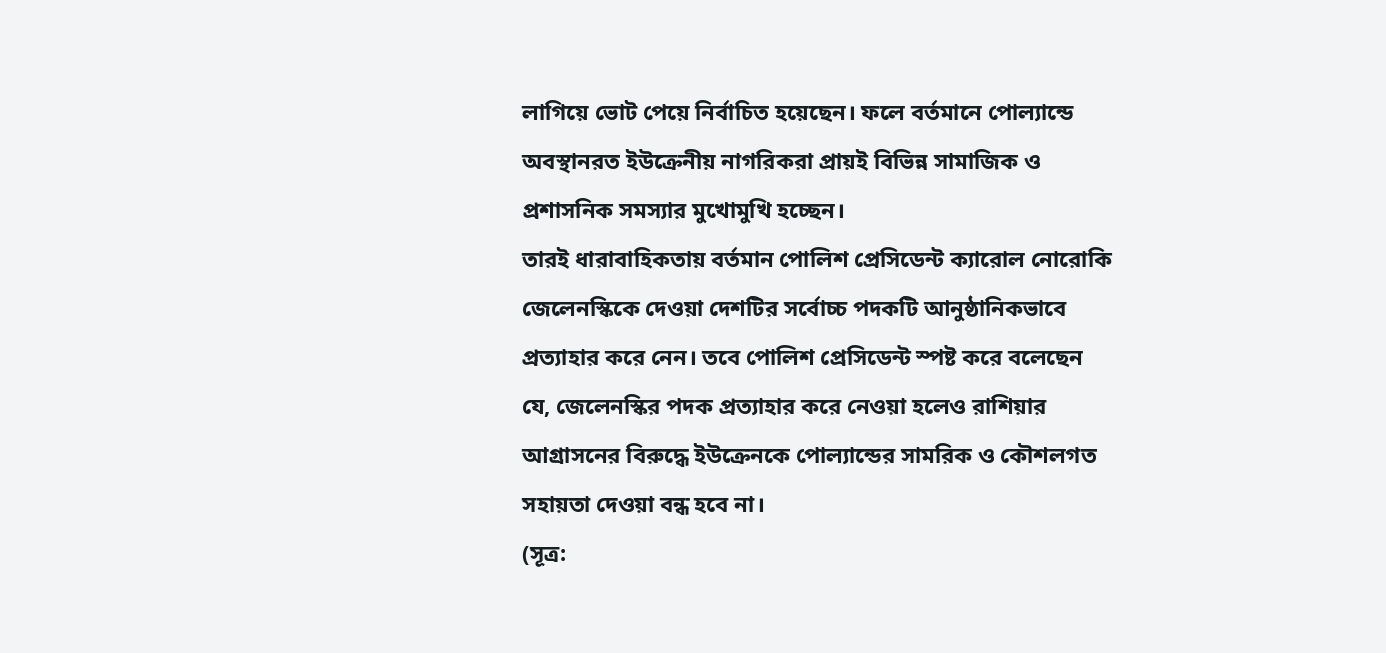লাগিয়ে ভোট পেয়ে নির্বাচিত হয়েছেন। ফলে বর্তমানে পোল্যান্ডে অবস্থানরত ইউক্রেনীয় নাগরিকরা প্রায়ই বিভিন্ন সামাজিক ও প্রশাসনিক সমস্যার মুখোমুখি হচ্ছেন।
তারই ধারাবাহিকতায় বর্তমান পোলিশ প্রেসিডেন্ট ক্যারোল নোরোকি জেলেনস্কিকে দেওয়া দেশটির সর্বোচ্চ পদকটি আনুষ্ঠানিকভাবে প্রত্যাহার করে নেন। তবে পোলিশ প্রেসিডেন্ট স্পষ্ট করে বলেছেন যে, জেলেনস্কির পদক প্রত্যাহার করে নেওয়া হলেও রাশিয়ার আগ্রাসনের বিরুদ্ধে ইউক্রেনকে পোল্যান্ডের সামরিক ও কৌশলগত সহায়তা দেওয়া বন্ধ হবে না।
(সূত্র: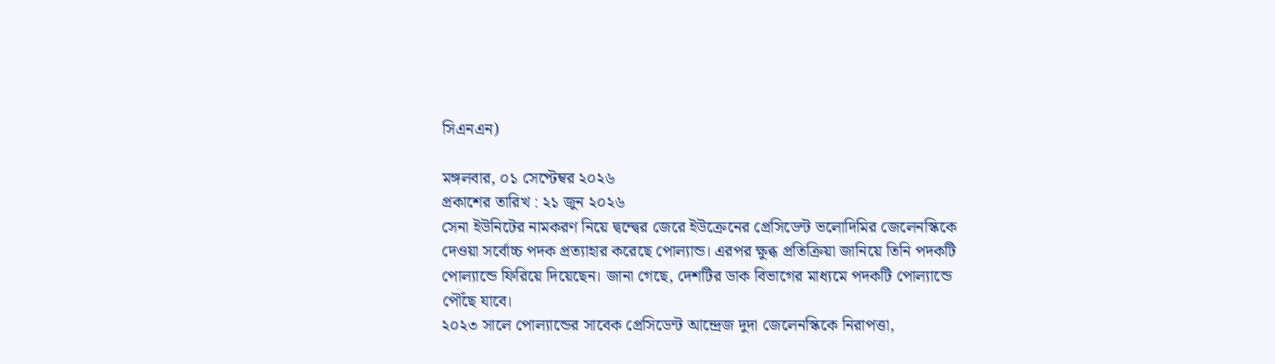সিএনএন)

মঙ্গলবার, ০১ সেপ্টেম্বর ২০২৬
প্রকাশের তারিখ : ২১ জুন ২০২৬
সেনা ইউনিটের নামকরণ নিয়ে দ্বন্দ্বের জেরে ইউক্রেনের প্রেসিডেন্ট ভলোদিমির জেলেনস্কিকে দেওয়া সর্বোচ্চ পদক প্রত্যাহার করেছে পোল্যান্ড। এরপর ক্ষুব্ধ প্রতিক্রিয়া জানিয়ে তিনি পদকটি পোল্যান্ডে ফিরিয়ে দিয়েছেন। জানা গেছে, দেশটির ডাক বিভাগের মাধ্যমে পদকটি পোল্যান্ডে পৌঁছে যাবে।
২০২৩ সালে পোল্যান্ডের সাবেক প্রেসিডেন্ট আন্দ্রেজ দুদা জেলেনস্কিকে নিরাপত্তা,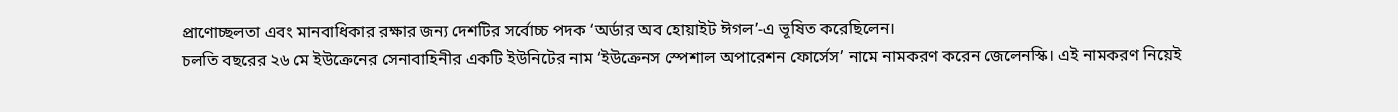প্রাণোচ্ছলতা এবং মানবাধিকার রক্ষার জন্য দেশটির সর্বোচ্চ পদক ‘অর্ডার অব হোয়াইট ঈগল’-এ ভূষিত করেছিলেন।
চলতি বছরের ২৬ মে ইউক্রেনের সেনাবাহিনীর একটি ইউনিটের নাম ‘ইউক্রেনস স্পেশাল অপারেশন ফোর্সেস’ নামে নামকরণ করেন জেলেনস্কি। এই নামকরণ নিয়েই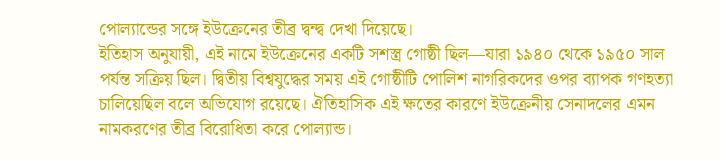পোল্যান্ডের সঙ্গে ইউক্রেনের তীব্র দ্বন্দ্ব দেখা দিয়েছে।
ইতিহাস অনুযায়ী, এই নামে ইউক্রেনের একটি সশস্ত্র গোষ্ঠী ছিল—যারা ১৯৪০ থেকে ১৯৫০ সাল পর্যন্ত সক্রিয় ছিল। দ্বিতীয় বিশ্বযুদ্ধের সময় এই গোষ্ঠীটি পোলিশ নাগরিকদের ওপর ব্যাপক গণহত্যা চালিয়েছিল বলে অভিযোগ রয়েছে। ঐতিহাসিক এই ক্ষতের কারণে ইউক্রেনীয় সেনাদলের এমন নামকরণের তীব্র বিরোধিতা করে পোল্যান্ড।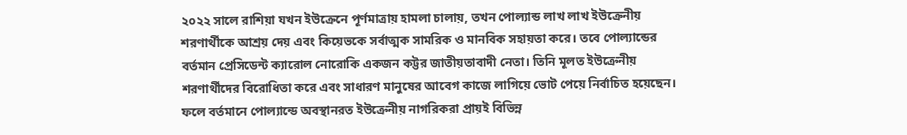২০২২ সালে রাশিয়া যখন ইউক্রেনে পূর্ণমাত্রায় হামলা চালায়, তখন পোল্যান্ড লাখ লাখ ইউক্রেনীয় শরণার্থীকে আশ্রয় দেয় এবং কিয়েভকে সর্বাত্মক সামরিক ও মানবিক সহায়তা করে। তবে পোল্যান্ডের বর্তমান প্রেসিডেন্ট ক্যারোল নোরোকি একজন কট্টর জাতীয়তাবাদী নেতা। তিনি মূলত ইউক্রেনীয় শরণার্থীদের বিরোধিতা করে এবং সাধারণ মানুষের আবেগ কাজে লাগিয়ে ভোট পেয়ে নির্বাচিত হয়েছেন। ফলে বর্তমানে পোল্যান্ডে অবস্থানরত ইউক্রেনীয় নাগরিকরা প্রায়ই বিভিন্ন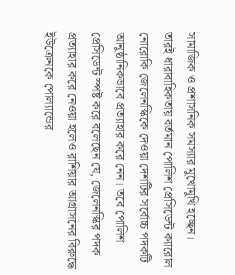সামাজিক ও প্রশাসনিক সমস্যার মুখোমুখি হচ্ছেন।
তারই ধারাবাহিকতায় বর্তমান পোলিশ প্রেসিডেন্ট ক্যারোল নোরোকি জেলেনস্কিকে দেওয়া দেশটির সর্বোচ্চ পদকটি আনুষ্ঠানিকভাবে প্রত্যাহার করে নেন। তবে পোলিশ প্রেসিডেন্ট স্পষ্ট করে বলেছেন যে, জেলেনস্কির পদক প্রত্যাহার করে নেওয়া হলেও রাশিয়ার আগ্রাসনের বিরুদ্ধে ইউক্রেনকে পোল্যান্ডের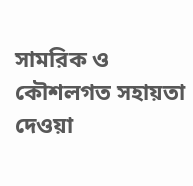সামরিক ও কৌশলগত সহায়তা দেওয়া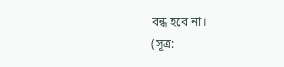বন্ধ হবে না।
(সূত্র: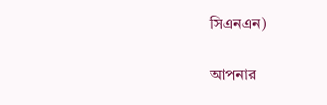সিএনএন)

আপনার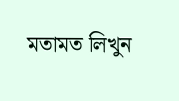মতামত লিখুন